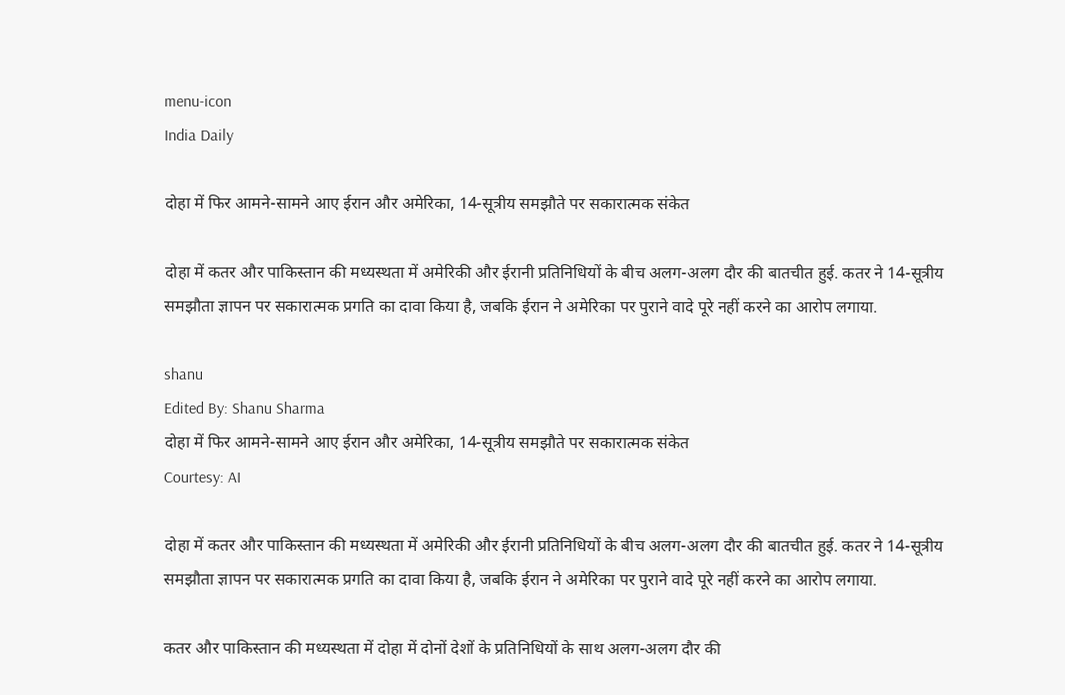menu-icon
India Daily

दोहा में फिर आमने-सामने आए ईरान और अमेरिका, 14-सूत्रीय समझौते पर सकारात्मक संकेत

दोहा में कतर और पाकिस्तान की मध्यस्थता में अमेरिकी और ईरानी प्रतिनिधियों के बीच अलग-अलग दौर की बातचीत हुई. कतर ने 14-सूत्रीय समझौता ज्ञापन पर सकारात्मक प्रगति का दावा किया है, जबकि ईरान ने अमेरिका पर पुराने वादे पूरे नहीं करने का आरोप लगाया.

shanu
Edited By: Shanu Sharma
दोहा में फिर आमने-सामने आए ईरान और अमेरिका, 14-सूत्रीय समझौते पर सकारात्मक संकेत
Courtesy: AI

दोहा में कतर और पाकिस्तान की मध्यस्थता में अमेरिकी और ईरानी प्रतिनिधियों के बीच अलग-अलग दौर की बातचीत हुई. कतर ने 14-सूत्रीय समझौता ज्ञापन पर सकारात्मक प्रगति का दावा किया है, जबकि ईरान ने अमेरिका पर पुराने वादे पूरे नहीं करने का आरोप लगाया.

कतर और पाकिस्तान की मध्यस्थता में दोहा में दोनों देशों के प्रतिनिधियों के साथ अलग-अलग दौर की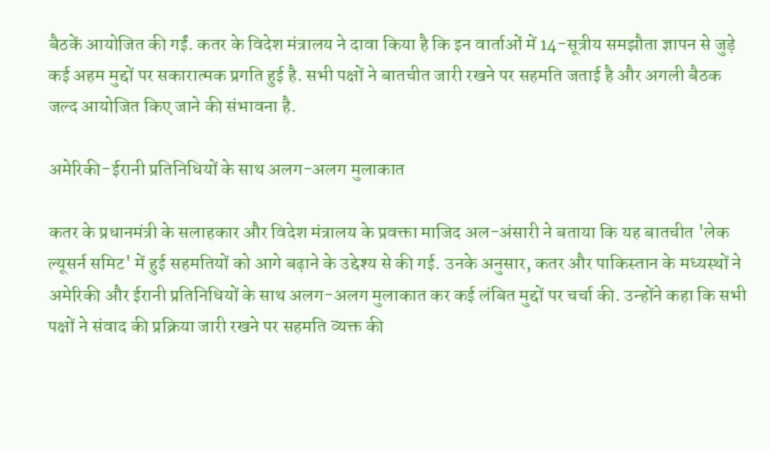बैठकें आयोजित की गईं. कतर के विदेश मंत्रालय ने दावा किया है कि इन वार्ताओं में 14-सूत्रीय समझौता ज्ञापन से जुड़े कई अहम मुद्दों पर सकारात्मक प्रगति हुई है. सभी पक्षों ने बातचीत जारी रखने पर सहमति जताई है और अगली बैठक जल्द आयोजित किए जाने की संभावना है.

अमेरिकी-ईरानी प्रतिनिधियों के साथ अलग-अलग मुलाकात

कतर के प्रधानमंत्री के सलाहकार और विदेश मंत्रालय के प्रवक्ता माजिद अल-अंसारी ने बताया कि यह बातचीत 'लेक ल्यूसर्न समिट' में हुई सहमतियों को आगे बढ़ाने के उद्देश्य से की गई. उनके अनुसार, कतर और पाकिस्तान के मध्यस्थों ने अमेरिकी और ईरानी प्रतिनिधियों के साथ अलग-अलग मुलाकात कर कई लंबित मुद्दों पर चर्चा की. उन्होंने कहा कि सभी पक्षों ने संवाद की प्रक्रिया जारी रखने पर सहमति व्यक्त की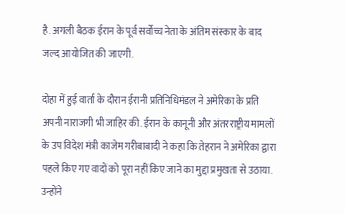है. अगली बैठक ईरान के पूर्व सर्वोच्च नेता के अंतिम संस्कार के बाद जल्द आयोजित की जाएगी.

दोहा में हुई वार्ता के दौरान ईरानी प्रतिनिधिमंडल ने अमेरिका के प्रति अपनी नाराजगी भी जाहिर की. ईरान के कानूनी और अंतरराष्ट्रीय मामलों के उप विदेश मंत्री काजेम गरीबाबादी ने कहा कि तेहरान ने अमेरिका द्वारा पहले किए गए वादों को पूरा नहीं किए जाने का मुद्दा प्रमुखता से उठाया. उन्होंने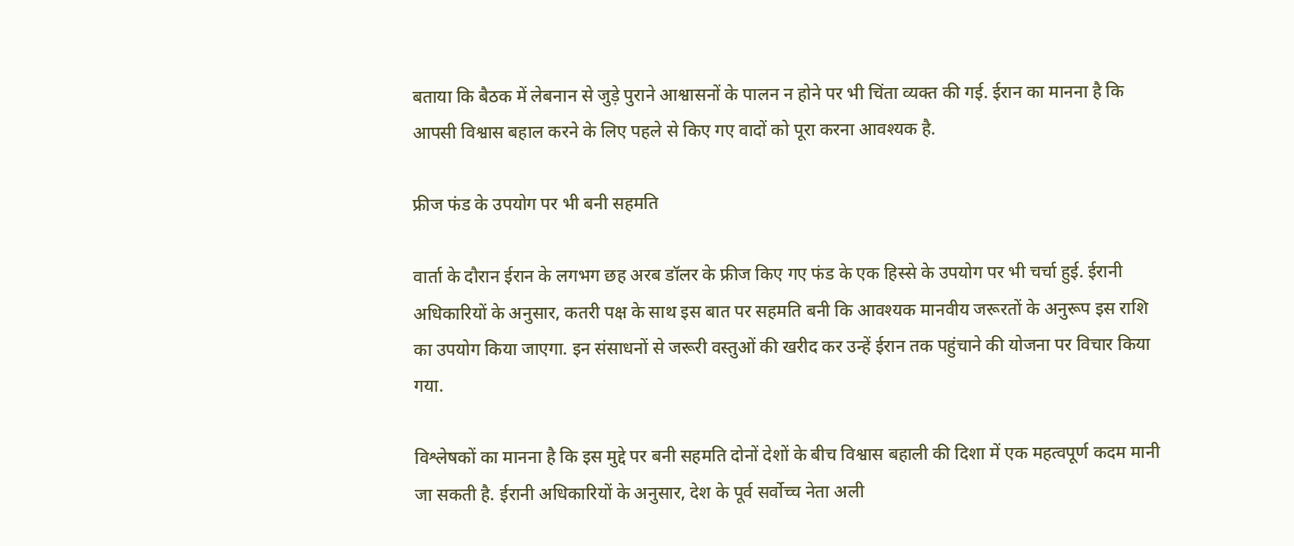बताया कि बैठक में लेबनान से जुड़े पुराने आश्वासनों के पालन न होने पर भी चिंता व्यक्त की गई. ईरान का मानना है कि आपसी विश्वास बहाल करने के लिए पहले से किए गए वादों को पूरा करना आवश्यक है.

फ्रीज फंड के उपयोग पर भी बनी सहमति

वार्ता के दौरान ईरान के लगभग छह अरब डॉलर के फ्रीज किए गए फंड के एक हिस्से के उपयोग पर भी चर्चा हुई. ईरानी अधिकारियों के अनुसार, कतरी पक्ष के साथ इस बात पर सहमति बनी कि आवश्यक मानवीय जरूरतों के अनुरूप इस राशि का उपयोग किया जाएगा. इन संसाधनों से जरूरी वस्तुओं की खरीद कर उन्हें ईरान तक पहुंचाने की योजना पर विचार किया गया.

विश्लेषकों का मानना है कि इस मुद्दे पर बनी सहमति दोनों देशों के बीच विश्वास बहाली की दिशा में एक महत्वपूर्ण कदम मानी जा सकती है. ईरानी अधिकारियों के अनुसार, देश के पूर्व सर्वोच्च नेता अली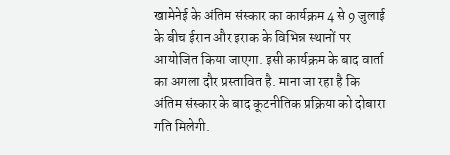खामेनेई के अंतिम संस्कार का कार्यक्रम 4 से 9 जुलाई के बीच ईरान और इराक के विभिन्न स्थानों पर आयोजित किया जाएगा. इसी कार्यक्रम के बाद वार्ता का अगला दौर प्रस्तावित है. माना जा रहा है कि अंतिम संस्कार के बाद कूटनीतिक प्रक्रिया को दोबारा गति मिलेगी.